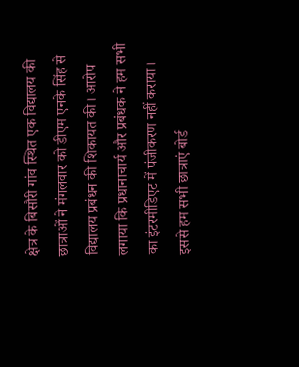क्षेत्र के बिसौरी गांव स्थित एक विद्यालय की छात्राओं ने मंगलवार को डीएम एनके सिंह से विद्यालय प्रबंधन की शिकायत की। आरोप लगाया कि प्रधानाचार्य और प्रबंधक ने हम सभी का इंटरमीडिएट में पंजीकरण नहीं कराया। इससे हम सभी छात्राएं बोर्ड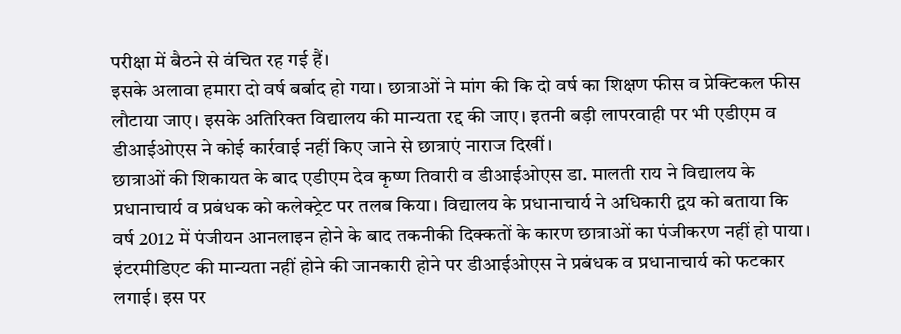परीक्षा में बैठने से वंचित रह गई हैं।
इसके अलावा हमारा दो वर्ष बर्बाद हो गया। छात्राओं ने मांग की कि दो वर्ष का शिक्षण फीस व प्रेक्टिकल फीस लौटाया जाए। इसके अतिरिक्त विद्यालय की मान्यता रद्द की जाए। इतनी बड़ी लापरवाही पर भी एडीएम व डीआईओएस ने कोई कार्रवाई नहीं किए जाने से छात्राएं नाराज दिखीं।
छात्राओं की शिकायत के बाद एडीएम देव कृष्ण तिवारी व डीआईओएस डा. मालती राय ने विद्यालय के प्रधानाचार्य व प्रबंधक को कलेक्ट्रेट पर तलब किया। विद्यालय के प्रधानाचार्य ने अधिकारी द्वय को बताया कि वर्ष 2012 में पंजीयन आनलाइन होने के बाद तकनीकी दिक्कतों के कारण छात्राओं का पंजीकरण नहीं हो पाया।
इंटरमीडिएट की मान्यता नहीं होने की जानकारी होने पर डीआईओएस ने प्रबंधक व प्रधानाचार्य को फटकार लगाई। इस पर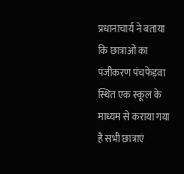प्रधानाचार्य ने बताया कि छात्राओं का पंजीकरण पंचफेड़वा स्थित एक स्कूल के माध्यम से कराया गया है सभी छात्राएं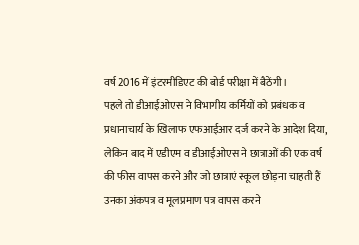वर्ष 2016 में इंटरमीडिएट की बोर्ड परीक्षा में बैठेंगी।
पहले तो डीआईओएस ने विभागीय कर्मियों को प्रबंधक व प्रधानाचार्य के खिलाफ एफआईआर दर्ज करने के आदेश दिया, लेकिन बाद में एडीएम व डीआईओएस ने छात्राओं की एक वर्ष की फीस वापस करने और जो छात्राएं स्कूल छोड़ना चाहती हैं उनका अंकपत्र व मूलप्रमाण पत्र वापस करने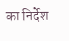का निर्देश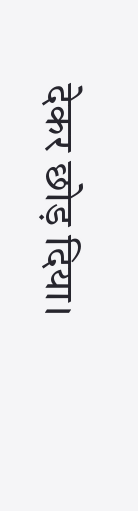देकर छोड़ दिया।